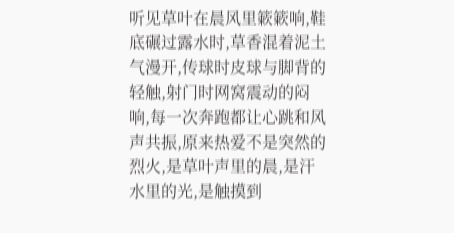听见草叶在晨风里簌簌响,鞋底碾过露水时,草香混着泥土气漫开,传球时皮球与脚背的轻触,射门时网窝震动的闷响,每一次奔跑都让心跳和风声共振,原来热爱不是突然的烈火,是草叶声里的晨,是汗水里的光,是触摸到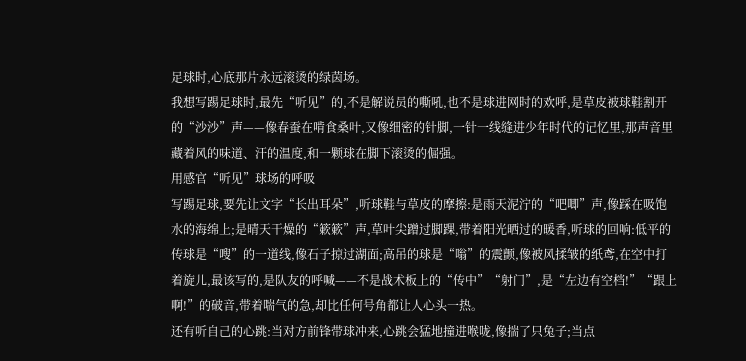足球时,心底那片永远滚烫的绿茵场。
我想写踢足球时,最先“听见”的,不是解说员的嘶吼,也不是球进网时的欢呼,是草皮被球鞋割开的“沙沙”声——像春蚕在啃食桑叶,又像细密的针脚,一针一线缝进少年时代的记忆里,那声音里藏着风的味道、汗的温度,和一颗球在脚下滚烫的倔强。
用感官“听见”球场的呼吸
写踢足球,要先让文字“长出耳朵”,听球鞋与草皮的摩擦:是雨天泥泞的“吧唧”声,像踩在吸饱水的海绵上;是晴天干燥的“簌簌”声,草叶尖蹭过脚踝,带着阳光晒过的暖香,听球的回响:低平的传球是“嗖”的一道线,像石子掠过湖面;高吊的球是“嗡”的震颤,像被风揉皱的纸鸢,在空中打着旋儿,最该写的,是队友的呼喊——不是战术板上的“传中”“射门”,是“左边有空档!”“跟上啊!”的破音,带着喘气的急,却比任何号角都让人心头一热。
还有听自己的心跳:当对方前锋带球冲来,心跳会猛地撞进喉咙,像揣了只兔子;当点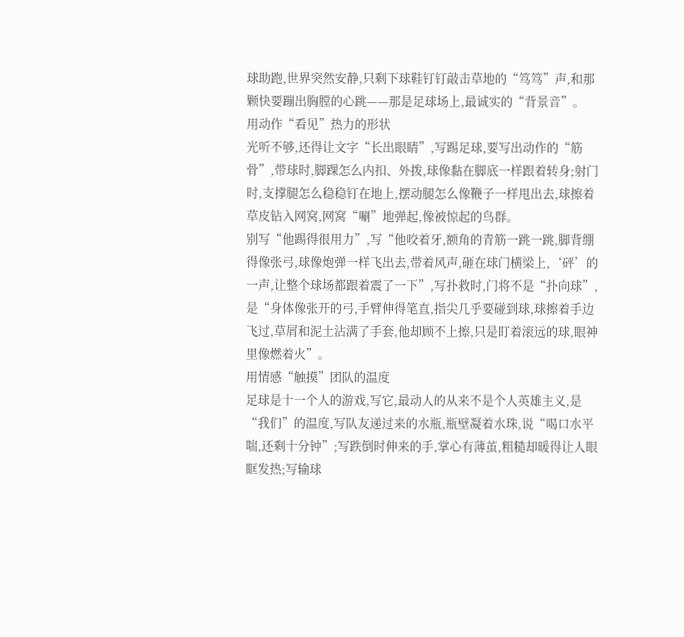球助跑,世界突然安静,只剩下球鞋钉钉敲击草地的“笃笃”声,和那颗快要蹦出胸膛的心跳——那是足球场上,最诚实的“背景音”。
用动作“看见”热力的形状
光听不够,还得让文字“长出眼睛”,写踢足球,要写出动作的“筋骨”,带球时,脚踝怎么内扣、外拨,球像黏在脚底一样跟着转身;射门时,支撑腿怎么稳稳钉在地上,摆动腿怎么像鞭子一样甩出去,球擦着草皮钻入网窝,网窝“唰”地弹起,像被惊起的鸟群。
别写“他踢得很用力”,写“他咬着牙,额角的青筋一跳一跳,脚背绷得像张弓,球像炮弹一样飞出去,带着风声,砸在球门横梁上,‘砰’的一声,让整个球场都跟着震了一下”,写扑救时,门将不是“扑向球”,是“身体像张开的弓,手臂伸得笔直,指尖几乎要碰到球,球擦着手边飞过,草屑和泥土沾满了手套,他却顾不上擦,只是盯着滚远的球,眼神里像燃着火”。
用情感“触摸”团队的温度
足球是十一个人的游戏,写它,最动人的从来不是个人英雄主义,是“我们”的温度,写队友递过来的水瓶,瓶壁凝着水珠,说“喝口水平喘,还剩十分钟”;写跌倒时伸来的手,掌心有薄茧,粗糙却暖得让人眼眶发热;写输球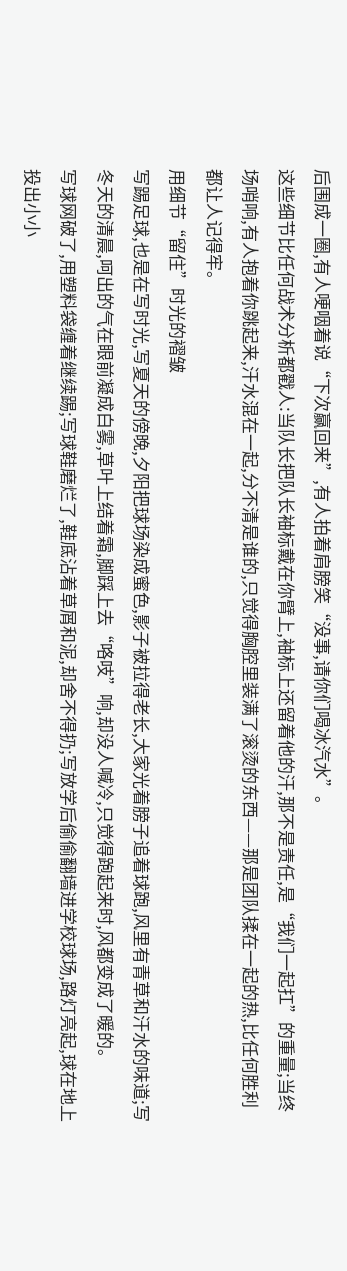后围成一圈,有人哽咽着说“下次赢回来”,有人拍着肩膀笑“没事,请你们喝冰汽水”。
这些细节比任何战术分析都戳人:当队长把队长袖标戴在你臂上,袖标上还留着他的汗,那不是责任,是“我们一起扛”的重量;当终场哨响,有人抱着你跳起来,汗水混在一起,分不清是谁的,只觉得胸腔里装满了滚烫的东西——那是团队揉在一起的热,比任何胜利都让人记得牢。
用细节“留住”时光的褶皱
写踢足球,也是在写时光,写夏天的傍晚,夕阳把球场染成蜜色,影子被拉得老长,大家光着膀子追着球跑,风里有青草和汗水的味道;写冬天的清晨,呵出的气在眼前凝成白雾,草叶上结着霜,脚踩上去“咯吱”响,却没人喊冷,只觉得跑起来时,风都变成了暖的。
写球网破了,用塑料袋缠着继续踢;写球鞋磨烂了,鞋底沾着草屑和泥,却舍不得扔;写放学后偷偷翻墙进学校球场,路灯亮起,球在地上投出小小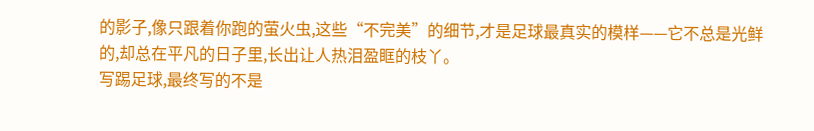的影子,像只跟着你跑的萤火虫,这些“不完美”的细节,才是足球最真实的模样——它不总是光鲜的,却总在平凡的日子里,长出让人热泪盈眶的枝丫。
写踢足球,最终写的不是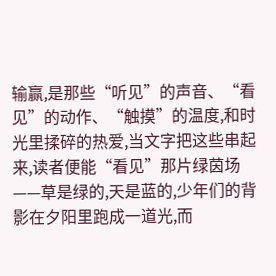输赢,是那些“听见”的声音、“看见”的动作、“触摸”的温度,和时光里揉碎的热爱,当文字把这些串起来,读者便能“看见”那片绿茵场——草是绿的,天是蓝的,少年们的背影在夕阳里跑成一道光,而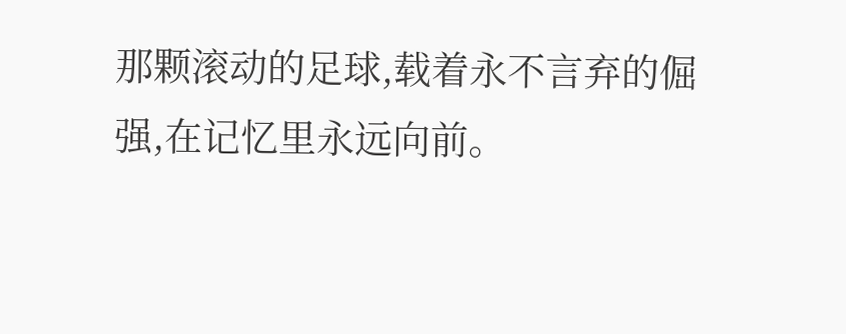那颗滚动的足球,载着永不言弃的倔强,在记忆里永远向前。